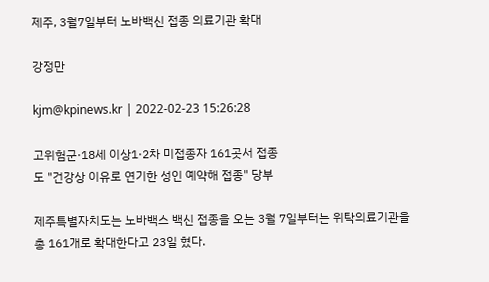제주, 3월7일부터 노바백신 접종 의료기관 확대

강정만

kjm@kpinews.kr | 2022-02-23 15:26:28

고위험군·18세 이상1·2차 미접종자 161곳서 접종
도 "건강상 이유로 연기한 성인 예약해 접종" 당부

제주특별자치도는 노바백스 백신 접종을 오는 3월 7일부터는 위탁의료기관을 총 161개로 확대한다고 23일 혔다.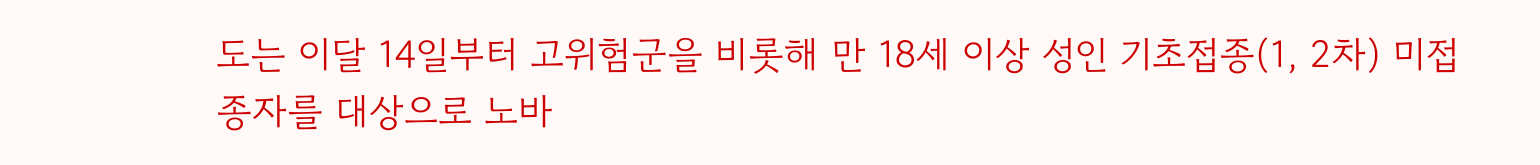도는 이달 14일부터 고위험군을 비롯해 만 18세 이상 성인 기초접종(1, 2차) 미접종자를 대상으로 노바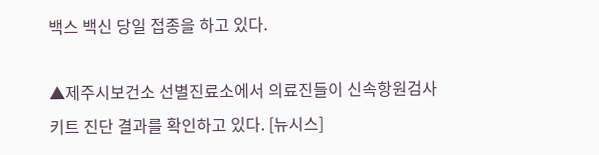백스 백신 당일 접종을 하고 있다.

▲제주시보건소 선별진료소에서 의료진들이 신속항원검사키트 진단 결과를 확인하고 있다. [뉴시스]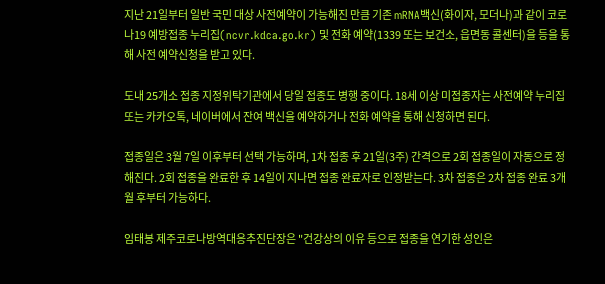지난 21일부터 일반 국민 대상 사전예약이 가능해진 만큼 기존 mRNA백신(화이자, 모더나)과 같이 코로나19 예방접종 누리집(ncvr.kdca.go.kr) 및 전화 예약(1339 또는 보건소, 읍면동 콜센터)을 등을 통해 사전 예약신청을 받고 있다.

도내 25개소 접종 지정위탁기관에서 당일 접종도 병행 중이다. 18세 이상 미접종자는 사전예약 누리집 또는 카카오톡, 네이버에서 잔여 백신을 예약하거나 전화 예약을 통해 신청하면 된다.

접종일은 3월 7일 이후부터 선택 가능하며, 1차 접종 후 21일(3주) 간격으로 2회 접종일이 자동으로 정해진다. 2회 접종을 완료한 후 14일이 지나면 접종 완료자로 인정받는다. 3차 접종은 2차 접종 완료 3개월 후부터 가능하다.

임태봉 제주코로나방역대응추진단장은 "건강상의 이유 등으로 접종을 연기한 성인은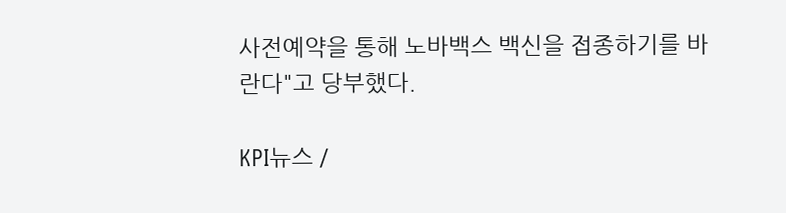사전예약을 통해 노바백스 백신을 접종하기를 바란다"고 당부했다.

KPI뉴스 /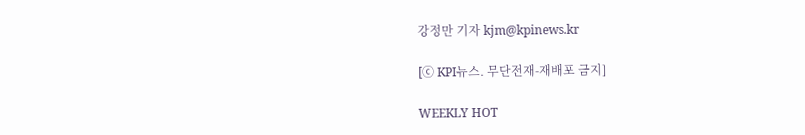강정만 기자 kjm@kpinews.kr

[ⓒ KPI뉴스. 무단전재-재배포 금지]

WEEKLY HOT